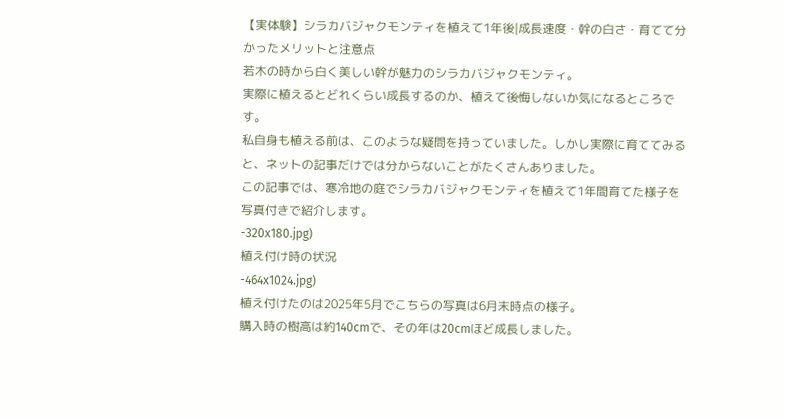【実体験】シラカバジャクモンティを植えて1年後|成長速度・幹の白さ・育てて分かったメリットと注意点
若木の時から白く美しい幹が魅力のシラカバジャクモンティ。
実際に植えるとどれくらい成長するのか、植えて後悔しないか気になるところです。
私自身も植える前は、このような疑問を持っていました。しかし実際に育ててみると、ネットの記事だけでは分からないことがたくさんありました。
この記事では、寒冷地の庭でシラカバジャクモンティを植えて1年間育てた様子を写真付きで紹介します。
-320x180.jpg)
植え付け時の状況
-464x1024.jpg)
植え付けたのは2025年5月でこちらの写真は6月末時点の様子。
購入時の樹高は約140cmで、その年は20cmほど成長しました。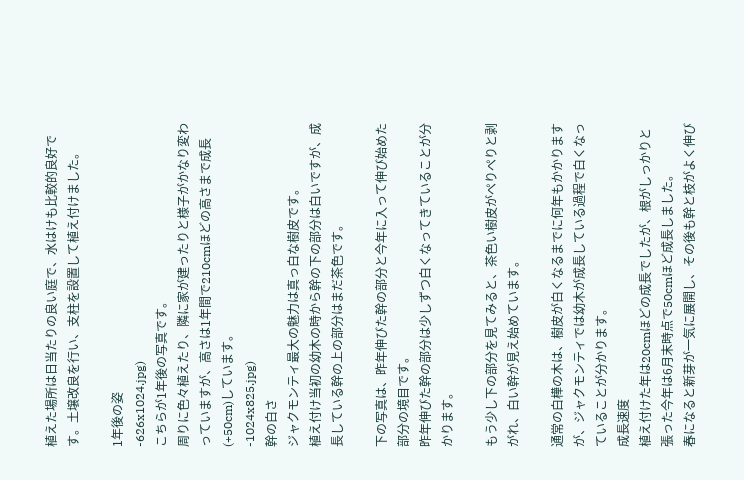植えた場所は日当たりの良い庭で、水はけも比較的良好です。土壌改良を行い、支柱を設置して植え付けました。

1年後の姿
-626x1024.jpg)
こちらが1年後の写真です。
周りに色々植えたり、隣に家が建ったりと様子がかなり変わっていますが、高さは1年間で210cmほどの高さまで成長(+50cm)しています。
-1024x825.jpg)
幹の白さ
ジャクモンティ最大の魅力は真っ白な樹皮です。
植え付け当初の幼木の時から幹の下の部分は白いですが、成長している幹の上の部分はまだ茶色です。

下の写真は、昨年伸びた幹の部分と今年に入って伸び始めた部分の境目です。
昨年伸びた幹の部分は少しずつ白くなってきていることが分かります。

もう少し下の部分を見てみると、茶色い樹皮がぺりぺりと剥がれ、白い幹が見え始めています。

通常の白樺の木は、樹皮が白くなるまでに何年もかかりますが、ジャクモンティでは幼木が成長している過程で白くなっていることが分かります。
成長速度
植え付けた年は20cmほどの成長でしたが、根がしっかりと張った今年は6月末時点で50cmほど成長しました。
春になると新芽が一気に展開し、その後も幹と枝がよく伸び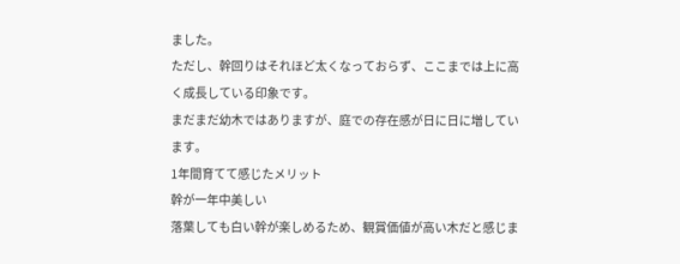ました。
ただし、幹回りはそれほど太くなっておらず、ここまでは上に高く成長している印象です。
まだまだ幼木ではありますが、庭での存在感が日に日に増しています。
1年間育てて感じたメリット
幹が一年中美しい
落葉しても白い幹が楽しめるため、観賞価値が高い木だと感じま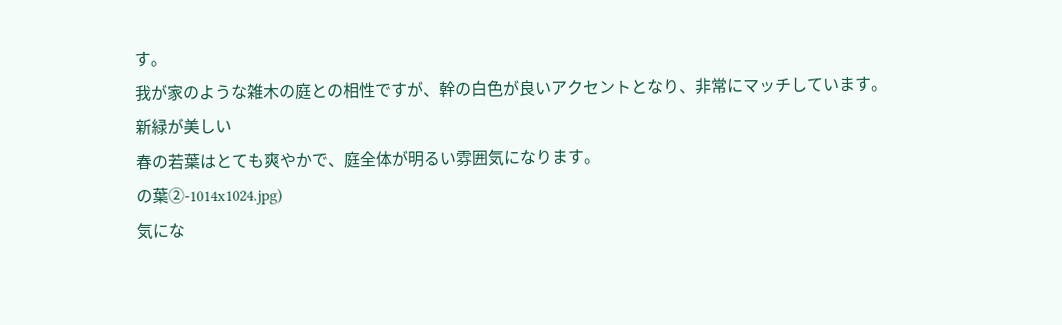す。
我が家のような雑木の庭との相性ですが、幹の白色が良いアクセントとなり、非常にマッチしています。
新緑が美しい
春の若葉はとても爽やかで、庭全体が明るい雰囲気になります。
の葉②-1014x1024.jpg)
気にな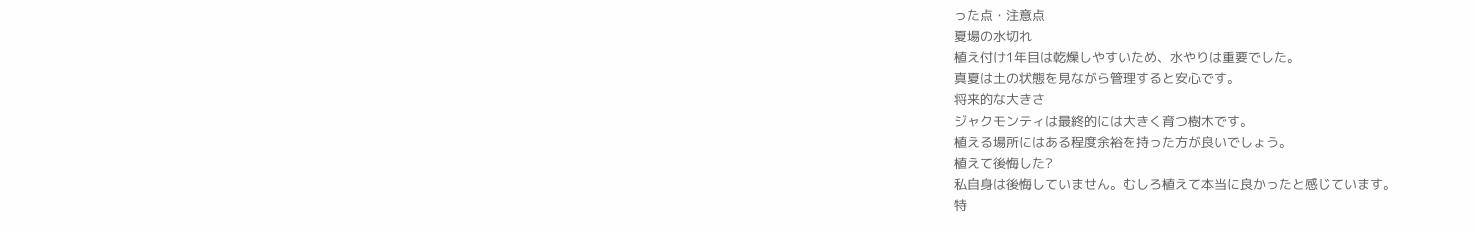った点・注意点
夏場の水切れ
植え付け1年目は乾燥しやすいため、水やりは重要でした。
真夏は土の状態を見ながら管理すると安心です。
将来的な大きさ
ジャクモンティは最終的には大きく育つ樹木です。
植える場所にはある程度余裕を持った方が良いでしょう。
植えて後悔した?
私自身は後悔していません。むしろ植えて本当に良かったと感じています。
特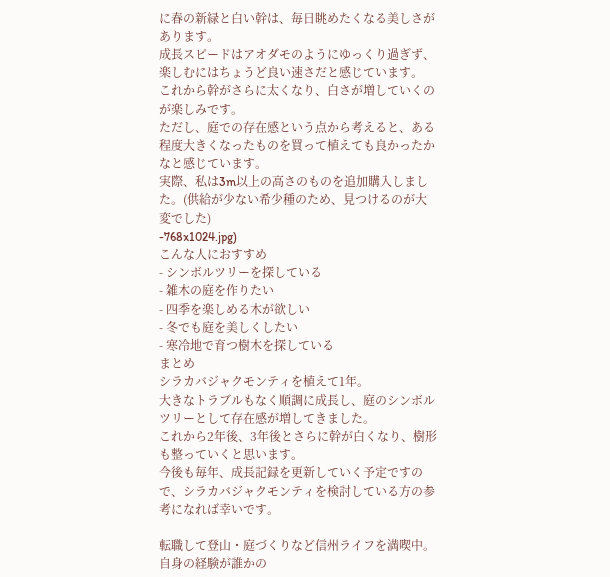に春の新緑と白い幹は、毎日眺めたくなる美しさがあります。
成長スピードはアオダモのようにゆっくり過ぎず、楽しむにはちょうど良い速さだと感じています。
これから幹がさらに太くなり、白さが増していくのが楽しみです。
ただし、庭での存在感という点から考えると、ある程度大きくなったものを買って植えても良かったかなと感じています。
実際、私は3m以上の高さのものを追加購入しました。(供給が少ない希少種のため、見つけるのが大変でした)
-768x1024.jpg)
こんな人におすすめ
- シンボルツリーを探している
- 雑木の庭を作りたい
- 四季を楽しめる木が欲しい
- 冬でも庭を美しくしたい
- 寒冷地で育つ樹木を探している
まとめ
シラカバジャクモンティを植えて1年。
大きなトラブルもなく順調に成長し、庭のシンボルツリーとして存在感が増してきました。
これから2年後、3年後とさらに幹が白くなり、樹形も整っていくと思います。
今後も毎年、成長記録を更新していく予定ですので、シラカバジャクモンティを検討している方の参考になれば幸いです。

転職して登山・庭づくりなど信州ライフを満喫中。自身の経験が誰かの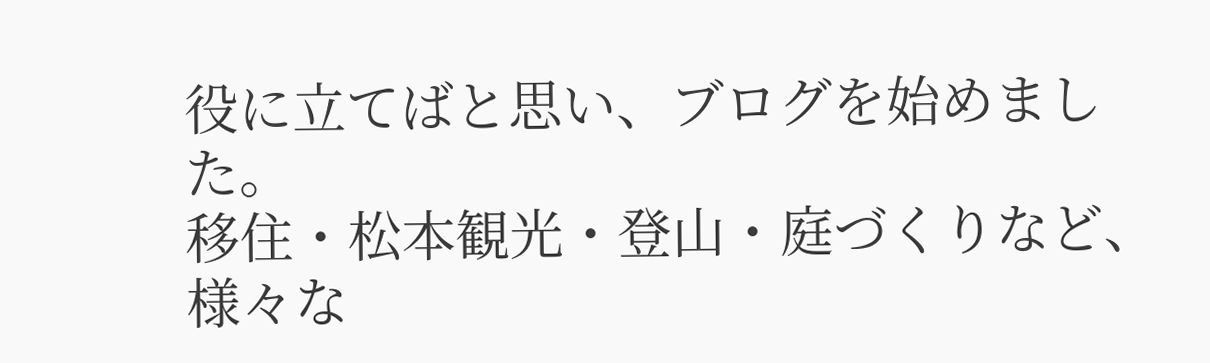役に立てばと思い、ブログを始めました。
移住・松本観光・登山・庭づくりなど、様々な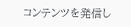コンテンツを発信し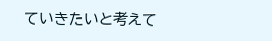ていきたいと考えて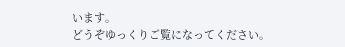います。
どうぞゆっくりご覧になってください。